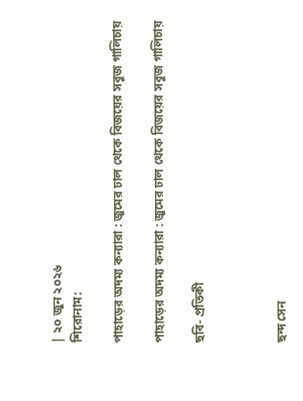| ২০ জুন ২০২৬
শিরোনাম:

পাহাড়ের অদম্য কন্যারা : জুমের ঢাল থেকে বিজয়ের সবুজ গালিচায়

পাহাড়ের অদম্য কন্যারা : জুমের ঢাল থেকে বিজয়ের সবুজ গালিচায়

ছবি- প্রতিকী



ছন্দ সেন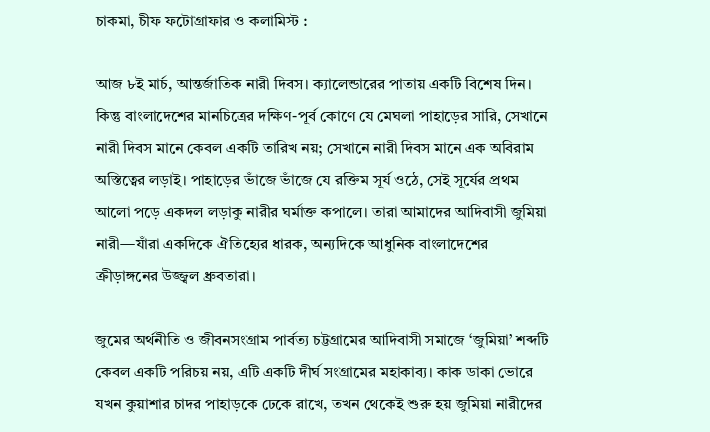চাকমা, চীফ ফটোগ্রাফার ও কলামিস্ট :

আজ ৮ই মার্চ, আন্তর্জাতিক নারী দিবস। ক্যালেন্ডারের পাতায় একটি বিশেষ দিন। কিন্তু বাংলাদেশের মানচিত্রের দক্ষিণ-পূর্ব কোণে যে মেঘলা পাহাড়ের সারি, সেখানে নারী দিবস মানে কেবল একটি তারিখ নয়; সেখানে নারী দিবস মানে এক অবিরাম অস্তিত্বের লড়াই। পাহাড়ের ভাঁজে ভাঁজে যে রক্তিম সূর্য ওঠে, সেই সূর্যের প্রথম আলো পড়ে একদল লড়াকু নারীর ঘর্মাক্ত কপালে। তারা আমাদের আদিবাসী জুমিয়া নারী—যাঁরা একদিকে ঐতিহ্যের ধারক, অন্যদিকে আধুনিক বাংলাদেশের ক্রীড়াঙ্গনের উজ্জ্বল ধ্রুবতারা।

জুমের অর্থনীতি ও জীবনসংগ্রাম পার্বত্য চট্টগ্রামের আদিবাসী সমাজে ‘জুমিয়া’ শব্দটি কেবল একটি পরিচয় নয়, এটি একটি দীর্ঘ সংগ্রামের মহাকাব্য। কাক ডাকা ভোরে যখন কুয়াশার চাদর পাহাড়কে ঢেকে রাখে, তখন থেকেই শুরু হয় জুমিয়া নারীদের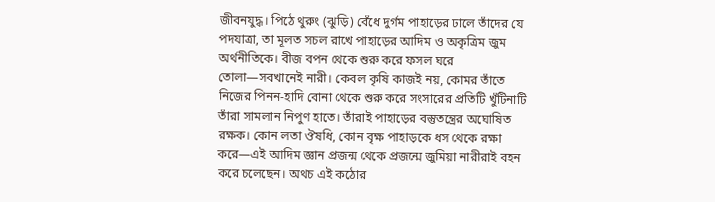জীবনযুদ্ধ। পিঠে থুরুং (ঝুড়ি) বেঁধে দুর্গম পাহাড়ের ঢালে তাঁদের যে পদযাত্রা, তা মূলত সচল রাখে পাহাড়ের আদিম ও অকৃত্রিম জুম অর্থনীতিকে। বীজ বপন থেকে শুরু করে ফসল ঘরে তোলা—সবখানেই নারী। কেবল কৃষি কাজই নয়, কোমর তাঁতে নিজের পিনন-হাদি বোনা থেকে শুরু করে সংসারের প্রতিটি খুঁটিনাটি তাঁরা সামলান নিপুণ হাতে। তাঁরাই পাহাড়ের বস্তুতন্ত্রের অঘোষিত রক্ষক। কোন লতা ঔষধি, কোন বৃক্ষ পাহাড়কে ধস থেকে রক্ষা করে—এই আদিম জ্ঞান প্রজন্ম থেকে প্রজন্মে জুমিয়া নারীরাই বহন করে চলেছেন। অথচ এই কঠোর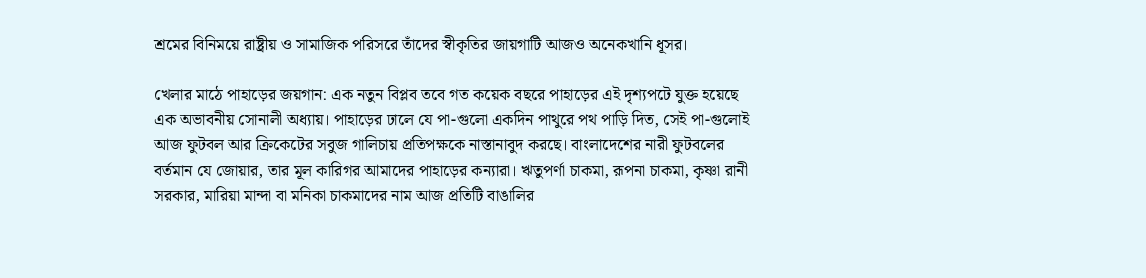শ্রমের বিনিময়ে রাষ্ট্রীয় ও সামাজিক পরিসরে তাঁদের স্বীকৃতির জায়গাটি আজও অনেকখানি ধূসর।

খেলার মাঠে পাহাড়ের জয়গান: এক নতুন বিপ্লব তবে গত কয়েক বছরে পাহাড়ের এই দৃশ্যপটে যুক্ত হয়েছে এক অভাবনীয় সোনালী অধ্যায়। পাহাড়ের ঢালে যে পা-গুলো একদিন পাথুরে পথ পাড়ি দিত, সেই পা-গুলোই আজ ফুটবল আর ক্রিকেটের সবুজ গালিচায় প্রতিপক্ষকে নাস্তানাবুদ করছে। বাংলাদেশের নারী ফুটবলের বর্তমান যে জোয়ার, তার মূল কারিগর আমাদের পাহাড়ের কন্যারা। ঋতুপর্ণা চাকমা, রূপনা চাকমা, কৃষ্ণা রানী সরকার, মারিয়া মান্দা বা মনিকা চাকমাদের নাম আজ প্রতিটি বাঙালির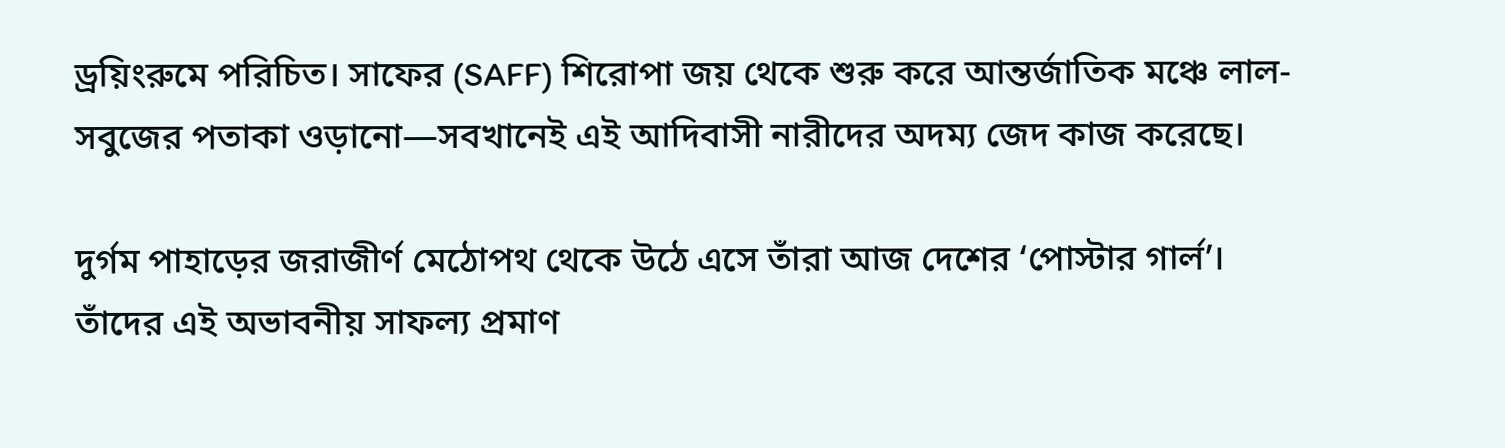ড্রয়িংরুমে পরিচিত। সাফের (SAFF) শিরোপা জয় থেকে শুরু করে আন্তর্জাতিক মঞ্চে লাল-সবুজের পতাকা ওড়ানো—সবখানেই এই আদিবাসী নারীদের অদম্য জেদ কাজ করেছে।

দুর্গম পাহাড়ের জরাজীর্ণ মেঠোপথ থেকে উঠে এসে তাঁরা আজ দেশের ‘পোস্টার গার্ল’। তাঁদের এই অভাবনীয় সাফল্য প্রমাণ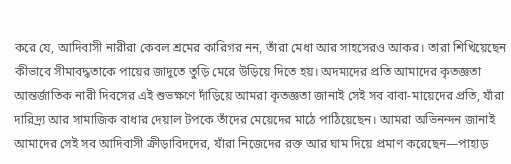করে যে, আদিবাসী নারীরা কেবল শ্রমের কারিগর নন, তাঁরা মেধা আর সাহসেরও আকর। তারা শিখিয়েছেন কীভাবে সীমাবদ্ধতাকে পায়ের জাদুতে তুড়ি মেরে উড়িয়ে দিতে হয়। অদম্যদের প্রতি আমাদের কৃতজ্ঞতা আন্তর্জাতিক নারী দিবসের এই শুভক্ষণে দাঁড়িয়ে আমরা কৃতজ্ঞতা জানাই সেই সব বাবা-মায়েদের প্রতি, যাঁরা দারিদ্র্য আর সামাজিক বাধার দেয়াল টপকে তাঁদের মেয়েদের মাঠে পাঠিয়েছেন। আমরা অভিনন্দন জানাই আমাদের সেই সব আদিবাসী ক্রীড়াবিদদের, যাঁরা নিজেদের রক্ত আর ঘাম দিয়ে প্রমাণ করেছেন—পাহাড়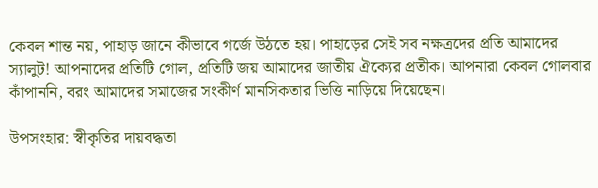কেবল শান্ত নয়, পাহাড় জানে কীভাবে গর্জে উঠতে হয়। পাহাড়ের সেই সব নক্ষত্রদের প্রতি আমাদের স্যালুট! আপনাদের প্রতিটি গোল, প্রতিটি জয় আমাদের জাতীয় ঐক্যের প্রতীক। আপনারা কেবল গোলবার কাঁপাননি, বরং আমাদের সমাজের সংকীর্ণ মানসিকতার ভিত্তি নাড়িয়ে দিয়েছেন।

উপসংহার: স্বীকৃতির দায়বদ্ধতা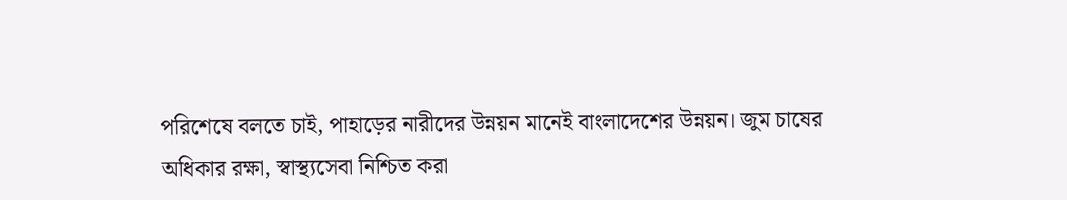পরিশেষে বলতে চাই, পাহাড়ের নারীদের উন্নয়ন মানেই বাংলাদেশের উন্নয়ন। জুম চাষের অধিকার রক্ষা, স্বাস্থ্যসেবা নিশ্চিত করা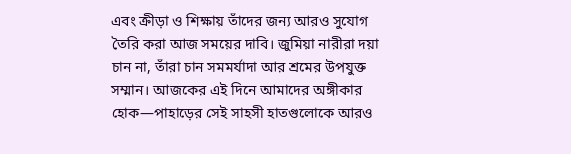এবং ক্রীড়া ও শিক্ষায় তাঁদের জন্য আরও সুযোগ তৈরি করা আজ সময়ের দাবি। জুমিয়া নারীরা দয়া চান না, তাঁরা চান সমমর্যাদা আর শ্রমের উপযুক্ত সম্মান। আজকের এই দিনে আমাদের অঙ্গীকার হোক—পাহাড়ের সেই সাহসী হাতগুলোকে আরও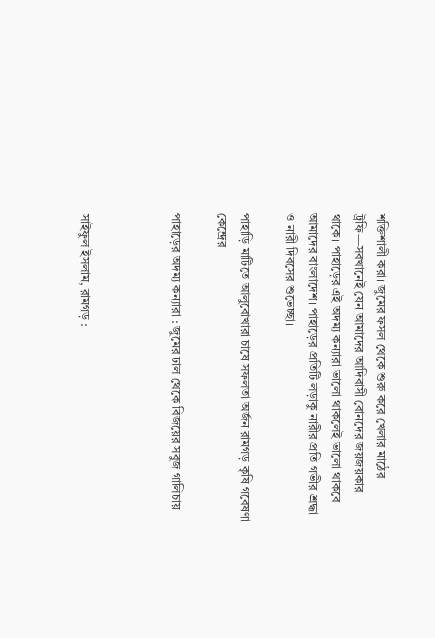শক্তিশালী করা। জুমের ফসল থেকে শুরু করে খেলার মাঠের ট্রফি—সবখানেই যেন আমাদের আদিবাসী বোনদের জয়জয়কার থাকে। পাহাড়ের এই অদম্য কন্যারা ভালো থাকলেই ভালো থাকবে আমাদের বাংলাদেশ। পাহাড়ের প্রতিটি লড়াকু নারীর প্রতি গভীর শ্রদ্ধা ও নারী দিবসের শুভেচ্ছা।

পাহাড়ি মাটিতে আলুবোখারা চাষে সফলতা অর্জন রামগড় কৃষি গবেষণা কেন্দ্রের

পাহাড়ের অদম্য কন্যারা : জুমের ঢাল থেকে বিজয়ের সবুজ গালিচায়



সাইফুল ইসলাম, রামগড় :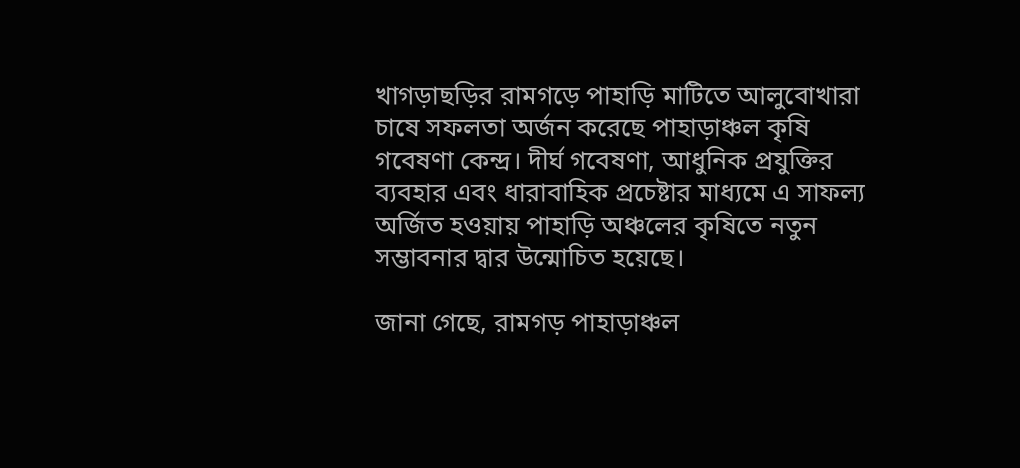খাগড়াছড়ির রামগড়ে পাহাড়ি মাটিতে আলুবোখারা চাষে সফলতা অর্জন করেছে পাহাড়াঞ্চল কৃষি গবেষণা কেন্দ্র। দীর্ঘ গবেষণা, আধুনিক প্রযুক্তির ব্যবহার এবং ধারাবাহিক প্রচেষ্টার মাধ্যমে এ সাফল্য অর্জিত হওয়ায় পাহাড়ি অঞ্চলের কৃষিতে নতুন সম্ভাবনার দ্বার উন্মোচিত হয়েছে।

জানা গেছে, রামগড় পাহাড়াঞ্চল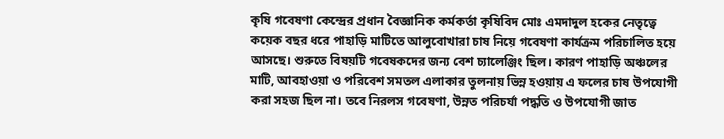কৃষি গবেষণা কেন্দ্রের প্রধান বৈজ্ঞানিক কর্মকর্তা কৃষিবিদ মোঃ এমদাদুল হকের নেতৃত্বে কয়েক বছর ধরে পাহাড়ি মাটিতে আলুবোখারা চাষ নিয়ে গবেষণা কার্যক্রম পরিচালিত হয়ে আসছে। শুরুতে বিষয়টি গবেষকদের জন্য বেশ চ্যালেঞ্জিং ছিল। কারণ পাহাড়ি অঞ্চলের মাটি, আবহাওয়া ও পরিবেশ সমতল এলাকার তুলনায় ভিন্ন হওয়ায় এ ফলের চাষ উপযোগী করা সহজ ছিল না। তবে নিরলস গবেষণা, উন্নত পরিচর্যা পদ্ধতি ও উপযোগী জাত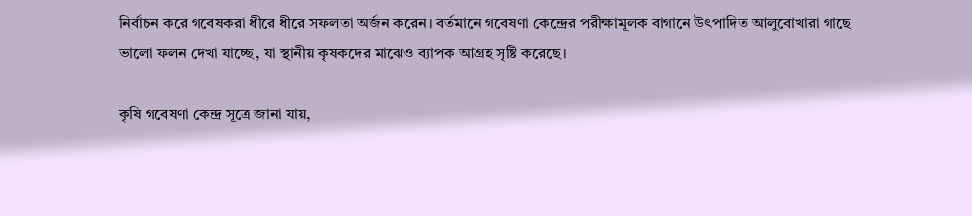নির্বাচন করে গবেষকরা ধীরে ধীরে সফলতা অর্জন করেন। বর্তমানে গবেষণা কেন্দ্রের পরীক্ষামূলক বাগানে উৎপাদিত আলুবোখারা গাছে ভালো ফলন দেখা যাচ্ছে, যা স্থানীয় কৃষকদের মাঝেও ব্যাপক আগ্রহ সৃষ্টি করেছে।

কৃষি গবেষণা কেন্দ্র সূত্রে জানা যায়,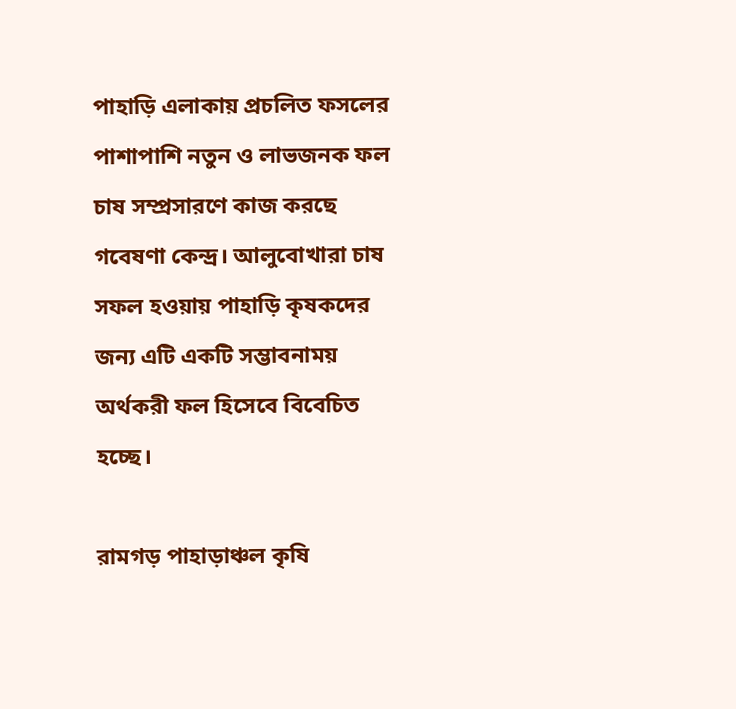পাহাড়ি এলাকায় প্রচলিত ফসলের পাশাপাশি নতুন ও লাভজনক ফল চাষ সম্প্রসারণে কাজ করছে গবেষণা কেন্দ্র। আলুবোখারা চাষ সফল হওয়ায় পাহাড়ি কৃষকদের জন্য এটি একটি সম্ভাবনাময় অর্থকরী ফল হিসেবে বিবেচিত হচ্ছে।

রামগড় পাহাড়াঞ্চল কৃষি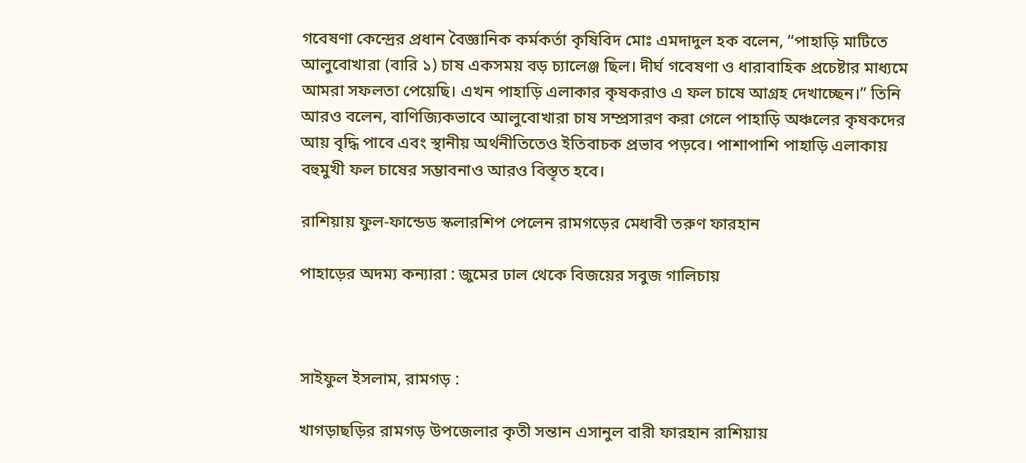গবেষণা কেন্দ্রের প্রধান বৈজ্ঞানিক কর্মকর্তা কৃষিবিদ মোঃ এমদাদুল হক বলেন, “পাহাড়ি মাটিতে আলুবোখারা (বারি ১) চাষ একসময় বড় চ্যালেঞ্জ ছিল। দীর্ঘ গবেষণা ও ধারাবাহিক প্রচেষ্টার মাধ্যমে আমরা সফলতা পেয়েছি। এখন পাহাড়ি এলাকার কৃষকরাও এ ফল চাষে আগ্রহ দেখাচ্ছেন।” তিনি আরও বলেন, বাণিজ্যিকভাবে আলুবোখারা চাষ সম্প্রসারণ করা গেলে পাহাড়ি অঞ্চলের কৃষকদের আয় বৃদ্ধি পাবে এবং স্থানীয় অর্থনীতিতেও ইতিবাচক প্রভাব পড়বে। পাশাপাশি পাহাড়ি এলাকায় বহুমুখী ফল চাষের সম্ভাবনাও আরও বিস্তৃত হবে।

রাশিয়ায় ফুল-ফান্ডেড স্কলারশিপ পেলেন রামগড়ের মেধাবী তরুণ ফারহান

পাহাড়ের অদম্য কন্যারা : জুমের ঢাল থেকে বিজয়ের সবুজ গালিচায়



সাইফুল ইসলাম, রামগড় :

খাগড়াছড়ির রামগড় উপজেলার কৃতী সন্তান এসানুল বারী ফারহান রাশিয়ায়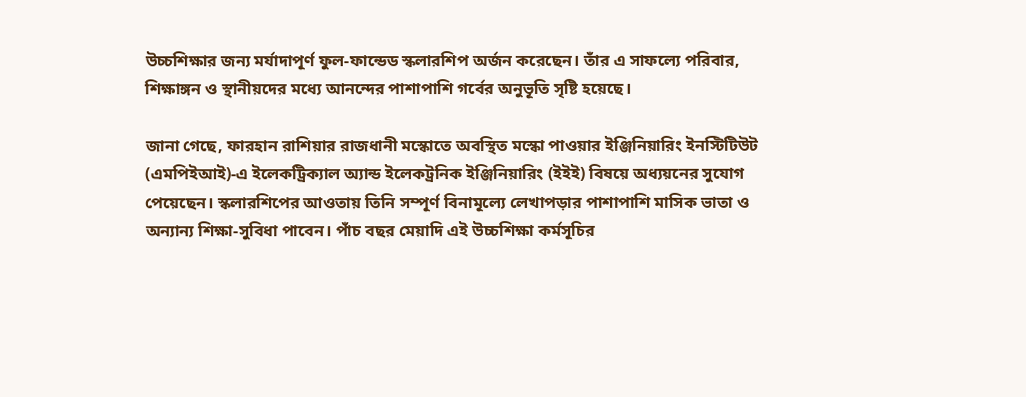উচ্চশিক্ষার জন্য মর্যাদাপূর্ণ ফুল-ফান্ডেড স্কলারশিপ অর্জন করেছেন। তাঁর এ সাফল্যে পরিবার, শিক্ষাঙ্গন ও স্থানীয়দের মধ্যে আনন্দের পাশাপাশি গর্বের অনুভূতি সৃষ্টি হয়েছে।

জানা গেছে, ফারহান রাশিয়ার রাজধানী মস্কোতে অবস্থিত মস্কো পাওয়ার ইঞ্জিনিয়ারিং ইনস্টিটিউট (এমপিইআই)-এ ইলেকট্রিক্যাল অ্যান্ড ইলেকট্রনিক ইঞ্জিনিয়ারিং (ইইই) বিষয়ে অধ্যয়নের সুযোগ পেয়েছেন। স্কলারশিপের আওতায় তিনি সম্পূর্ণ বিনামূল্যে লেখাপড়ার পাশাপাশি মাসিক ভাতা ও অন্যান্য শিক্ষা-সুবিধা পাবেন। পাঁচ বছর মেয়াদি এই উচ্চশিক্ষা কর্মসূচির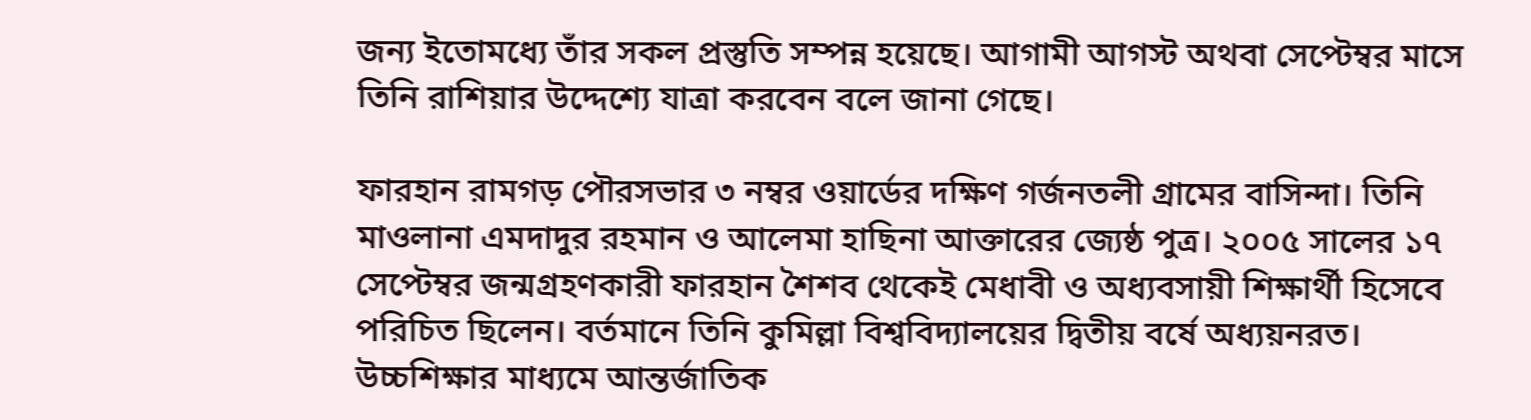জন্য ইতোমধ্যে তাঁর সকল প্রস্তুতি সম্পন্ন হয়েছে। আগামী আগস্ট অথবা সেপ্টেম্বর মাসে তিনি রাশিয়ার উদ্দেশ্যে যাত্রা করবেন বলে জানা গেছে।

ফারহান রামগড় পৌরসভার ৩ নম্বর ওয়ার্ডের দক্ষিণ গর্জনতলী গ্রামের বাসিন্দা। তিনি মাওলানা এমদাদুর রহমান ও আলেমা হাছিনা আক্তারের জ্যেষ্ঠ পুত্র। ২০০৫ সালের ১৭ সেপ্টেম্বর জন্মগ্রহণকারী ফারহান শৈশব থেকেই মেধাবী ও অধ্যবসায়ী শিক্ষার্থী হিসেবে পরিচিত ছিলেন। বর্তমানে তিনি কুমিল্লা বিশ্ববিদ্যালয়ের দ্বিতীয় বর্ষে অধ্যয়নরত। উচ্চশিক্ষার মাধ্যমে আন্তর্জাতিক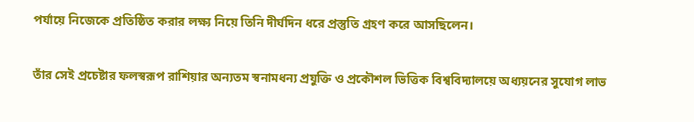পর্যায়ে নিজেকে প্রতিষ্ঠিত করার লক্ষ্য নিয়ে তিনি দীর্ঘদিন ধরে প্রস্তুতি গ্রহণ করে আসছিলেন।

তাঁর সেই প্রচেষ্টার ফলস্বরূপ রাশিয়ার অন্যতম স্বনামধন্য প্রযুক্তি ও প্রকৌশল ভিত্তিক বিশ্ববিদ্যালয়ে অধ্যয়নের সুযোগ লাভ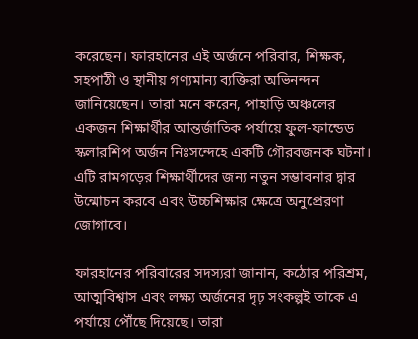করেছেন। ফারহানের এই অর্জনে পরিবার, শিক্ষক, সহপাঠী ও স্থানীয় গণ্যমান্য ব্যক্তিরা অভিনন্দন জানিয়েছেন। তারা মনে করেন, পাহাড়ি অঞ্চলের একজন শিক্ষার্থীর আন্তর্জাতিক পর্যায়ে ফুল-ফান্ডেড স্কলারশিপ অর্জন নিঃসন্দেহে একটি গৌরবজনক ঘটনা। এটি রামগড়ের শিক্ষার্থীদের জন্য নতুন সম্ভাবনার দ্বার উন্মোচন করবে এবং উচ্চশিক্ষার ক্ষেত্রে অনুপ্রেরণা জোগাবে।

ফারহানের পরিবারের সদস্যরা জানান, কঠোর পরিশ্রম, আত্মবিশ্বাস এবং লক্ষ্য অর্জনের দৃঢ় সংকল্পই তাকে এ পর্যায়ে পৌঁছে দিয়েছে। তারা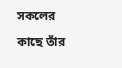সকলের কাছে তাঁর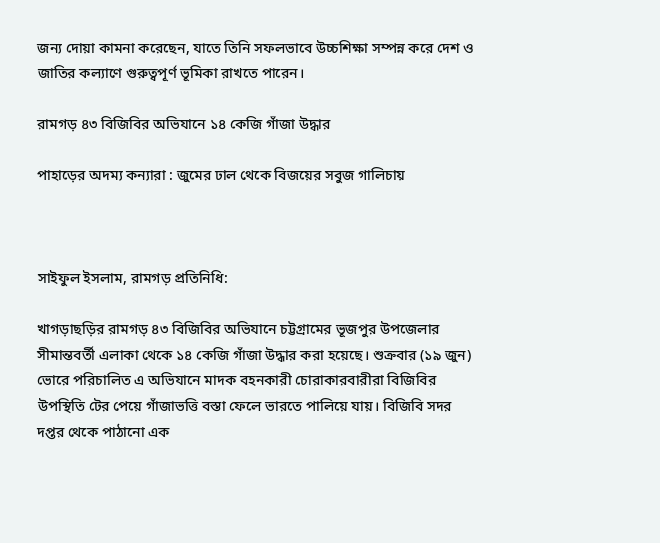জন্য দোয়া কামনা করেছেন, যাতে তিনি সফলভাবে উচ্চশিক্ষা সম্পন্ন করে দেশ ও জাতির কল্যাণে গুরুত্বপূর্ণ ভূমিকা রাখতে পারেন।

রামগড় ৪৩ বিজিবির অভিযানে ১৪ কেজি গাঁজা উদ্ধার

পাহাড়ের অদম্য কন্যারা : জুমের ঢাল থেকে বিজয়ের সবুজ গালিচায়



সাইফুল ইসলাম, রামগড় প্রতিনিধি:

খাগড়াছড়ির রামগড় ৪৩ বিজিবির অভিযানে চট্টগ্রামের ভূজপুর উপজেলার সীমান্তবর্তী এলাকা থেকে ১৪ কেজি গাঁজা উদ্ধার করা হয়েছে। শুক্রবার (১৯ জুন) ভোরে পরিচালিত এ অভিযানে মাদক বহনকারী চোরাকারবারীরা বিজিবির উপস্থিতি টের পেয়ে গাঁজাভত্তি বস্তা ফেলে ভারতে পালিয়ে যায়। বিজিবি সদর দপ্তর থেকে পাঠানো এক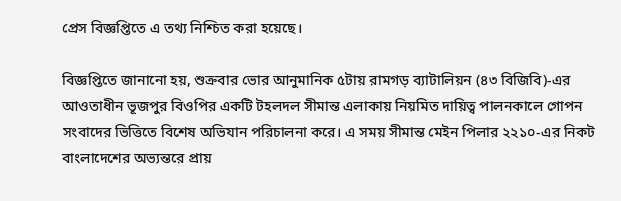প্রেস বিজ্ঞপ্তিতে এ তথ্য নিশ্চিত করা হয়েছে।

বিজ্ঞপ্তিতে জানানো হয়, শুক্রবার ভোর আনুমানিক ৫টায় রামগড় ব্যাটালিয়ন (৪৩ বিজিবি)-এর আওতাধীন ভূজপুর বিওপির একটি টহলদল সীমান্ত এলাকায় নিয়মিত দায়িত্ব পালনকালে গোপন সংবাদের ভিত্তিতে বিশেষ অভিযান পরিচালনা করে। এ সময় সীমান্ত মেইন পিলার ২২১০-এর নিকট বাংলাদেশের অভ্যন্তরে প্রায়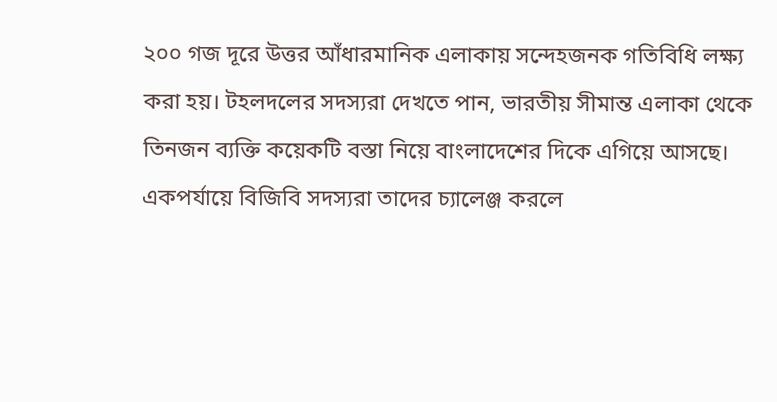২০০ গজ দূরে উত্তর আঁধারমানিক এলাকায় সন্দেহজনক গতিবিধি লক্ষ্য করা হয়। টহলদলের সদস্যরা দেখতে পান, ভারতীয় সীমান্ত এলাকা থেকে তিনজন ব্যক্তি কয়েকটি বস্তা নিয়ে বাংলাদেশের দিকে এগিয়ে আসছে। একপর্যায়ে বিজিবি সদস্যরা তাদের চ্যালেঞ্জ করলে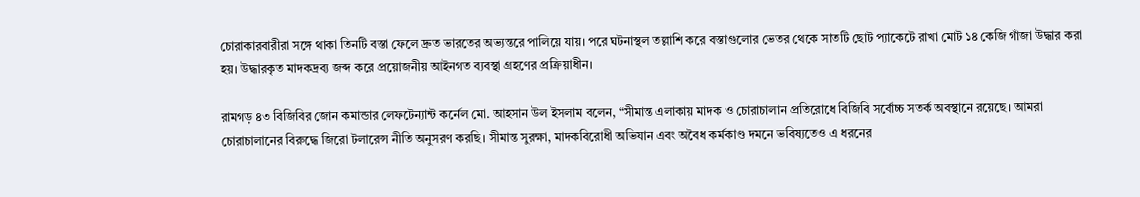চোরাকারবারীরা সঙ্গে থাকা তিনটি বস্তা ফেলে দ্রুত ভারতের অভ্যন্তরে পালিয়ে যায়। পরে ঘটনাস্থল তল্লাশি করে বস্তাগুলোর ভেতর থেকে সাতটি ছোট প্যাকেটে রাখা মোট ১৪ কেজি গাঁজা উদ্ধার করা হয়। উদ্ধারকৃত মাদকদ্রব্য জব্দ করে প্রয়োজনীয় আইনগত ব্যবস্থা গ্রহণের প্রক্রিয়াধীন।

রামগড় ৪৩ বিজিবির জোন কমান্ডার লেফটেন্যান্ট কর্নেল মো. আহসান উল ইসলাম বলেন, “সীমান্ত এলাকায় মাদক ও চোরাচালান প্রতিরোধে বিজিবি সর্বোচ্চ সতর্ক অবস্থানে রয়েছে। আমরা চোরাচালানের বিরুদ্ধে জিরো টলারেন্স নীতি অনুসরণ করছি। সীমান্ত সুরক্ষা, মাদকবিরোধী অভিযান এবং অবৈধ কর্মকাণ্ড দমনে ভবিষ্যতেও এ ধরনের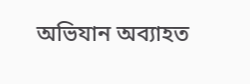অভিযান অব্যাহত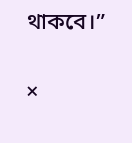থাকবে।”

×